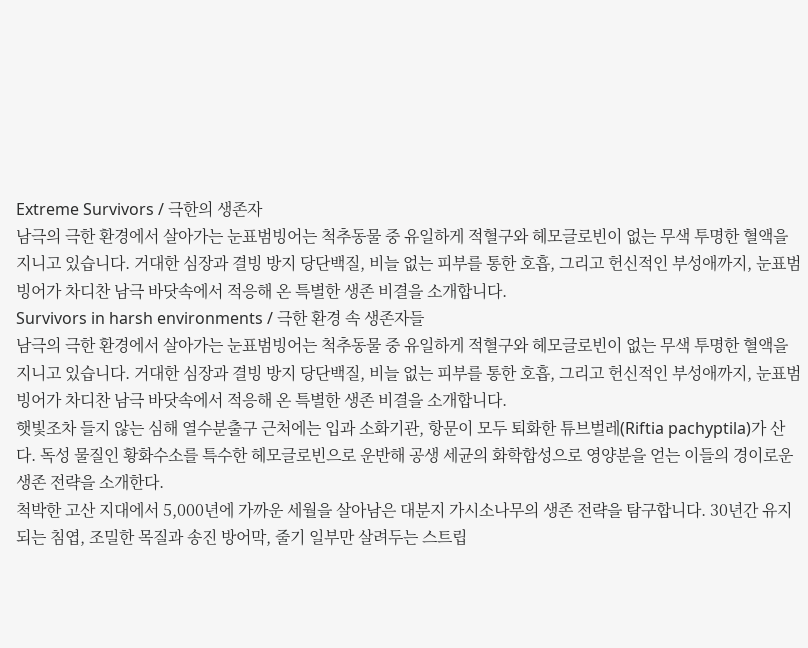Extreme Survivors / 극한의 생존자
남극의 극한 환경에서 살아가는 눈표범빙어는 척추동물 중 유일하게 적혈구와 헤모글로빈이 없는 무색 투명한 혈액을 지니고 있습니다. 거대한 심장과 결빙 방지 당단백질, 비늘 없는 피부를 통한 호흡, 그리고 헌신적인 부성애까지, 눈표범빙어가 차디찬 남극 바닷속에서 적응해 온 특별한 생존 비결을 소개합니다.
Survivors in harsh environments / 극한 환경 속 생존자들
남극의 극한 환경에서 살아가는 눈표범빙어는 척추동물 중 유일하게 적혈구와 헤모글로빈이 없는 무색 투명한 혈액을 지니고 있습니다. 거대한 심장과 결빙 방지 당단백질, 비늘 없는 피부를 통한 호흡, 그리고 헌신적인 부성애까지, 눈표범빙어가 차디찬 남극 바닷속에서 적응해 온 특별한 생존 비결을 소개합니다.
햇빛조차 들지 않는 심해 열수분출구 근처에는 입과 소화기관, 항문이 모두 퇴화한 튜브벌레(Riftia pachyptila)가 산다. 독성 물질인 황화수소를 특수한 헤모글로빈으로 운반해 공생 세균의 화학합성으로 영양분을 얻는 이들의 경이로운 생존 전략을 소개한다.
척박한 고산 지대에서 5,000년에 가까운 세월을 살아남은 대분지 가시소나무의 생존 전략을 탐구합니다. 30년간 유지되는 침엽, 조밀한 목질과 송진 방어막, 줄기 일부만 살려두는 스트립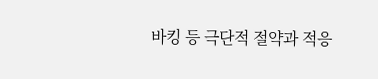바킹 등 극단적 절약과 적응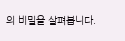의 비밀을 살펴봅니다.